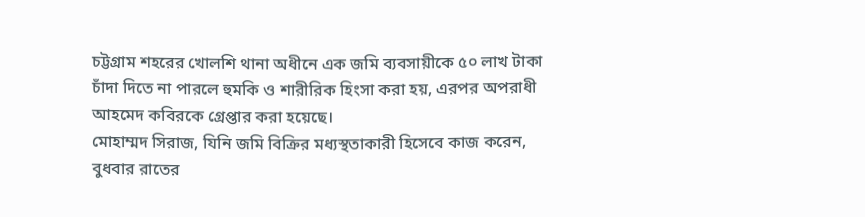চট্টগ্রাম শহরের খোলশি থানা অধীনে এক জমি ব্যবসায়ীকে ৫০ লাখ টাকা চাঁদা দিতে না পারলে হুমকি ও শারীরিক হিংসা করা হয়, এরপর অপরাধী আহমেদ কবিরকে গ্রেপ্তার করা হয়েছে।
মোহাম্মদ সিরাজ, যিনি জমি বিক্রির মধ্যস্থতাকারী হিসেবে কাজ করেন, বুধবার রাতের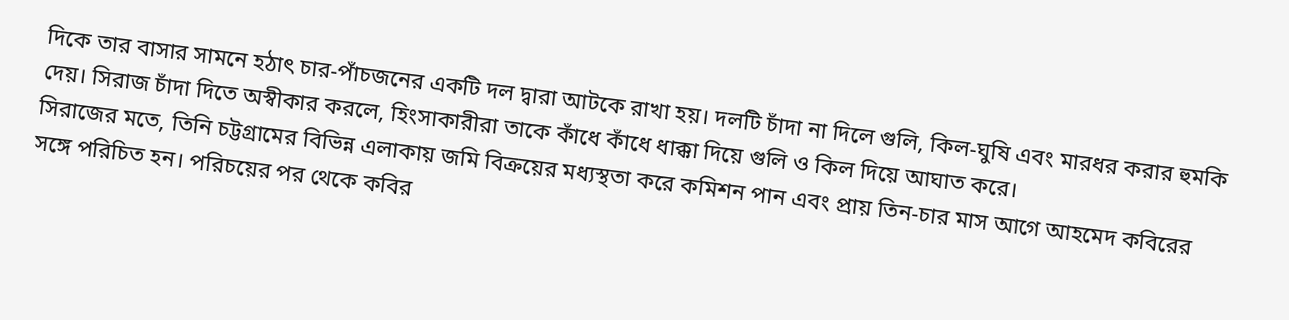দিকে তার বাসার সামনে হঠাৎ চার-পাঁচজনের একটি দল দ্বারা আটকে রাখা হয়। দলটি চাঁদা না দিলে গুলি, কিল-ঘুষি এবং মারধর করার হুমকি দেয়। সিরাজ চাঁদা দিতে অস্বীকার করলে, হিংসাকারীরা তাকে কাঁধে কাঁধে ধাক্কা দিয়ে গুলি ও কিল দিয়ে আঘাত করে।
সিরাজের মতে, তিনি চট্টগ্রামের বিভিন্ন এলাকায় জমি বিক্রয়ের মধ্যস্থতা করে কমিশন পান এবং প্রায় তিন-চার মাস আগে আহমেদ কবিরের সঙ্গে পরিচিত হন। পরিচয়ের পর থেকে কবির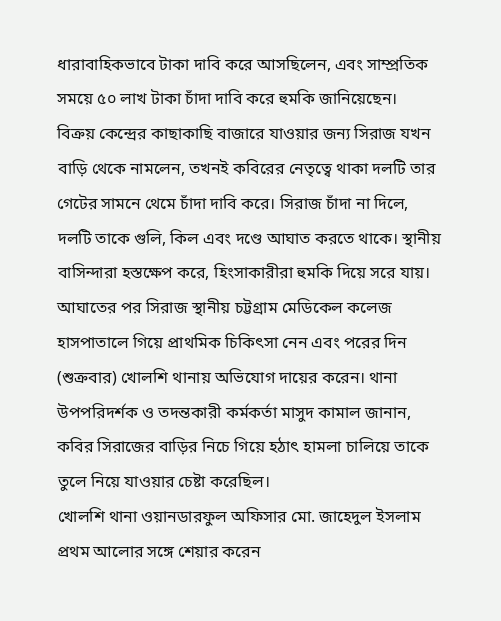ধারাবাহিকভাবে টাকা দাবি করে আসছিলেন, এবং সাম্প্রতিক সময়ে ৫০ লাখ টাকা চাঁদা দাবি করে হুমকি জানিয়েছেন।
বিক্রয় কেন্দ্রের কাছাকাছি বাজারে যাওয়ার জন্য সিরাজ যখন বাড়ি থেকে নামলেন, তখনই কবিরের নেতৃত্বে থাকা দলটি তার গেটের সামনে থেমে চাঁদা দাবি করে। সিরাজ চাঁদা না দিলে, দলটি তাকে গুলি, কিল এবং দণ্ডে আঘাত করতে থাকে। স্থানীয় বাসিন্দারা হস্তক্ষেপ করে, হিংসাকারীরা হুমকি দিয়ে সরে যায়।
আঘাতের পর সিরাজ স্থানীয় চট্টগ্রাম মেডিকেল কলেজ হাসপাতালে গিয়ে প্রাথমিক চিকিৎসা নেন এবং পরের দিন (শুক্রবার) খোলশি থানায় অভিযোগ দায়ের করেন। থানা উপপরিদর্শক ও তদন্তকারী কর্মকর্তা মাসুদ কামাল জানান, কবির সিরাজের বাড়ির নিচে গিয়ে হঠাৎ হামলা চালিয়ে তাকে তুলে নিয়ে যাওয়ার চেষ্টা করেছিল।
খোলশি থানা ওয়ানডারফুল অফিসার মো. জাহেদুল ইসলাম প্রথম আলোর সঙ্গে শেয়ার করেন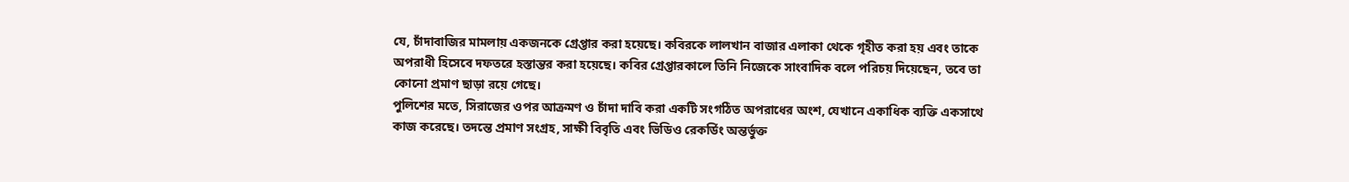যে, চাঁদাবাজির মামলায় একজনকে গ্রেপ্তার করা হয়েছে। কবিরকে লালখান বাজার এলাকা থেকে গৃহীত করা হয় এবং তাকে অপরাধী হিসেবে দফতরে হস্তান্তর করা হয়েছে। কবির গ্রেপ্তারকালে তিনি নিজেকে সাংবাদিক বলে পরিচয় দিয়েছেন, তবে তা কোনো প্রমাণ ছাড়া রয়ে গেছে।
পুলিশের মতে, সিরাজের ওপর আক্রমণ ও চাঁদা দাবি করা একটি সংগঠিত অপরাধের অংশ, যেখানে একাধিক ব্যক্তি একসাথে কাজ করেছে। তদন্তে প্রমাণ সংগ্রহ, সাক্ষী বিবৃতি এবং ভিডিও রেকর্ডিং অন্তর্ভুক্ত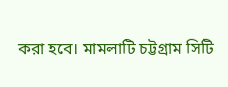করা হবে। মামলাটি চট্টগ্রাম সিটি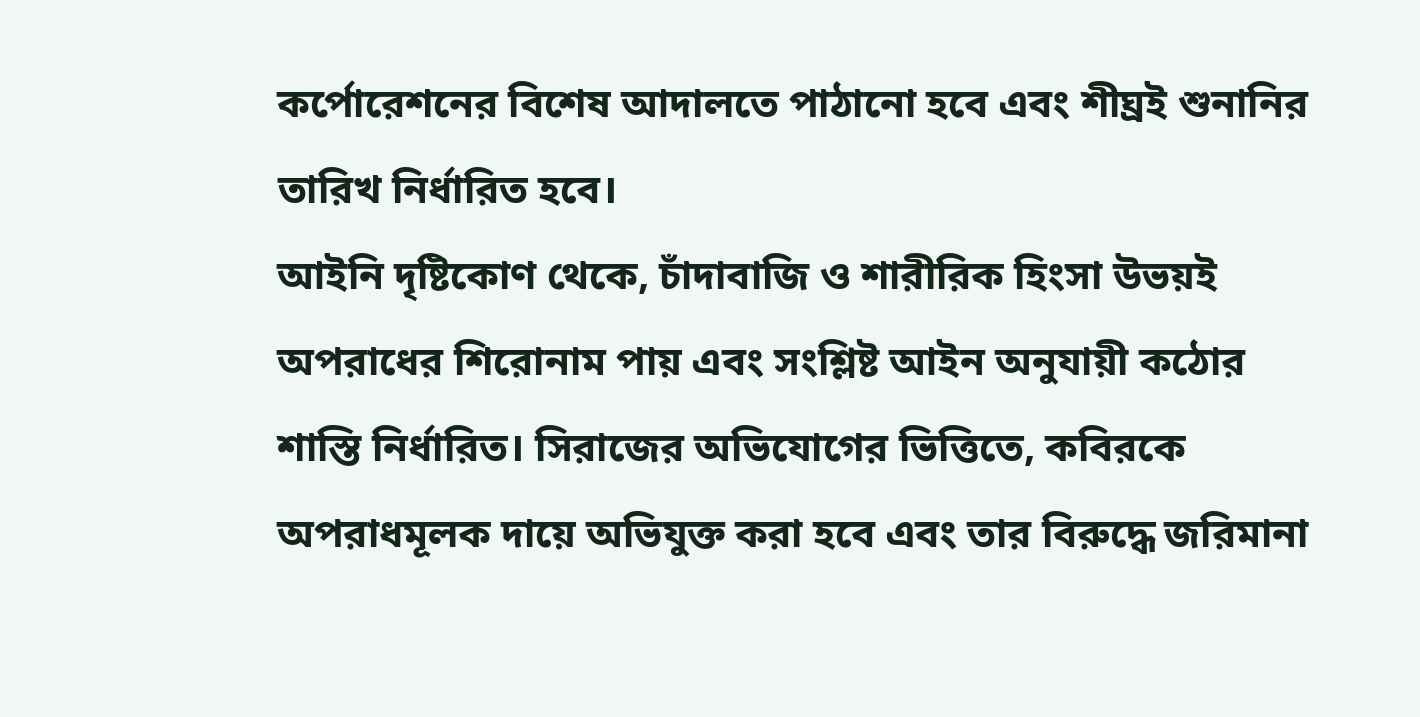কর্পোরেশনের বিশেষ আদালতে পাঠানো হবে এবং শীঘ্রই শুনানির তারিখ নির্ধারিত হবে।
আইনি দৃষ্টিকোণ থেকে, চাঁদাবাজি ও শারীরিক হিংসা উভয়ই অপরাধের শিরোনাম পায় এবং সংশ্লিষ্ট আইন অনুযায়ী কঠোর শাস্তি নির্ধারিত। সিরাজের অভিযোগের ভিত্তিতে, কবিরকে অপরাধমূলক দায়ে অভিযুক্ত করা হবে এবং তার বিরুদ্ধে জরিমানা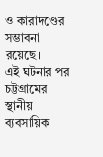ও কারাদণ্ডের সম্ভাবনা রয়েছে।
এই ঘটনার পর চট্টগ্রামের স্থানীয় ব্যবসায়িক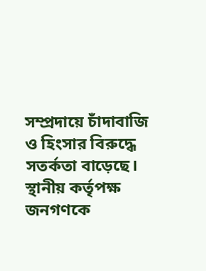সম্প্রদায়ে চাঁদাবাজি ও হিংসার বিরুদ্ধে সতর্কতা বাড়েছে। স্থানীয় কর্তৃপক্ষ জনগণকে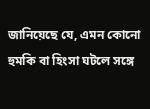জানিয়েছে যে, এমন কোনো হুমকি বা হিংসা ঘটলে সঙ্গে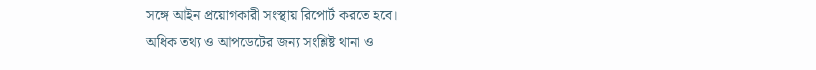সঙ্গে আইন প্রয়োগকারী সংস্থায় রিপোর্ট করতে হবে।
অধিক তথ্য ও আপডেটের জন্য সংশ্লিষ্ট থানা ও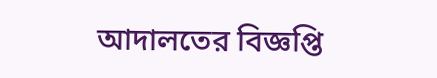আদালতের বিজ্ঞপ্তি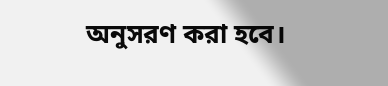অনুসরণ করা হবে।